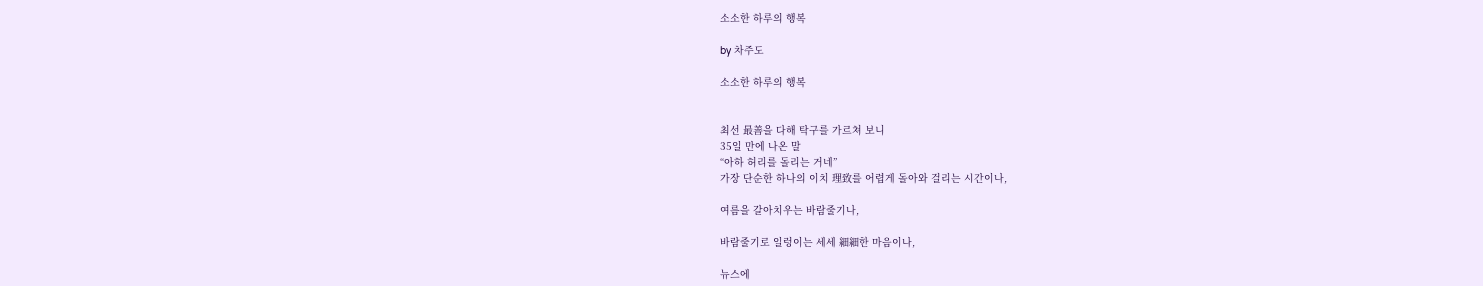소소한 하루의 행복

by 차주도

소소한 하루의 행복


최선 最善을 다해 탁구를 가르쳐 보니
35일 만에 나온 말
“아하 허리를 돌리는 거네”
가장 단순한 하나의 이치 理致를 어렵게 돌아와 걸리는 시간이나,

여름을 갈아치우는 바람줄기나,

바람줄기로 일렁이는 세세 細細한 마음이나,

뉴스에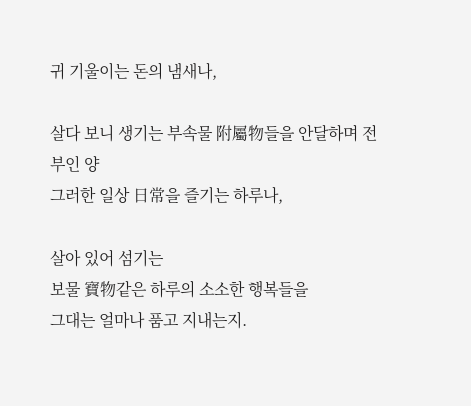귀 기울이는 돈의 냄새나,

살다 보니 생기는 부속물 附屬物들을 안달하며 전부인 양
그러한 일상 日常을 즐기는 하루나,

살아 있어 섬기는
보물 寶物같은 하루의 소소한 행복들을
그대는 얼마나 품고 지내는지.